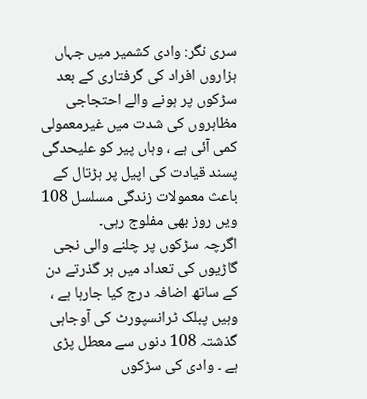سری نگر: وادی کشمیر میں جہاں ہزاروں افراد کی گرفتاری کے بعد سڑکوں پر ہونے والے احتجاجی مظاہروں کی شدت میں غیرمعمولی کمی آئی ہے ، وہاں پیر کو علیحدگی پسند قیادت کی اپیل پر ہڑتال کے باعث معمولات زندگی مسلسل 108 ویں روز بھی مفلوج رہی۔
اگرچہ سڑکوں پر چلنے والی نجی گاڑیوں کی تعداد میں ہر گذرتے دن کے ساتھ اضافہ درج کیا جارہا ہے ، وہیں پبلک ٹرانسپورٹ کی آوجاہی گذشتہ 108 دنوں سے معطل پڑی ہے ۔ وادی کی سڑکوں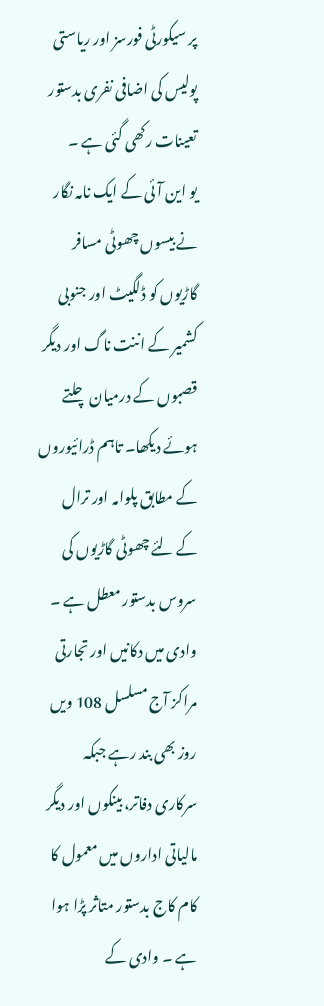پر سیکورٹی فورسز اور ریاستی پولیس کی اضافی نفری بدستور تعینات رکھی گئی ہے ۔
یو این آئی کے ایک نامہ نگار نے بیسوں چھوٹی مسافر گاڑیوں کو ڈلگیٹ اور جنوبی کشمیر کے اننت ناگ اور دیگر قصبوں کے درمیان چلتے ہوئے دیکھا۔ تاہم ڈرائیوروں کے مطابق پلوامہ اور ترال کے لئے چھوٹی گاڑیوں کی سروس بدستور معطل ہے ۔ وادی میں دکانیں اور تجارتی مراکز آج مسلسل 108 ویں روز بھی بند رہے جبکہ سرکاری دفاتر، بینکوں اور دیگر مالیاتی اداروں میں معمول کا کام کاج بدستور متاثر پڑا ہوا ہے ۔ وادی کے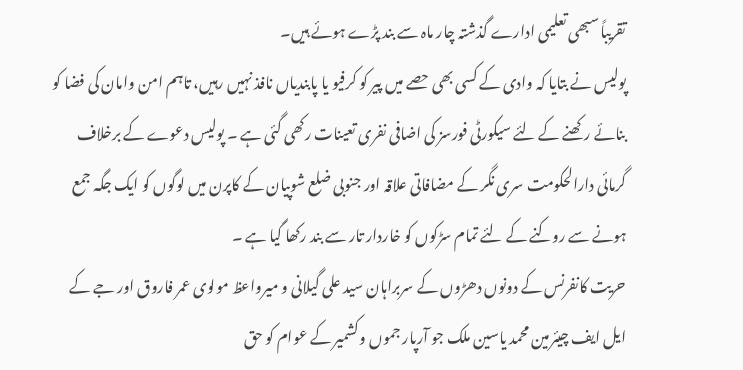تقریباً سبھی تعلیمی ادارے گذشتہ چار ماہ سے بند پڑے ہوئے ہیں۔
پولیس نے بتایا کہ وادی کے کسی بھی حصے میں پیر کو کرفیو یا پابندیاں نافذ نہیں رہیں، تاہم امن وامان کی فضا کو بنائے رکھنے کے لئے سیکورٹی فورسز کی اضافی نفری تعینات رکھی گئی ہے ۔ پولیس دعوے کے برخلاف گرمائی دارالحکومت سری نگر کے مضافاتی علاقہ اور جنوبی ضلع شوپیان کے کاپرن میں لوگوں کو ایک جگہ جمع ہونے سے روکنے کے لئے تمام سڑکوں کو خاردار تار سے بند رکھا گیا ہے ۔
حریت کانفرنس کے دونوں دھڑوں کے سربراہان سید علی گیلانی و میرواعظ مولوی عمر فاروق اور جے کے ایل ایف چیئرمین محمد یاسین ملک جو آرپار جموں وکشمیر کے عوام کو حق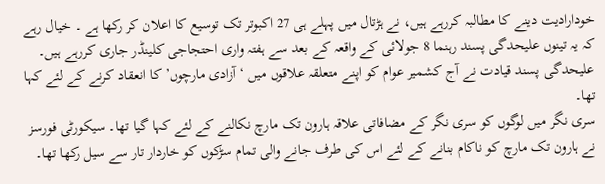خودارادیت دینے کا مطالبہ کررہے ہیں، نے ہڑتال میں پہلے ہی 27 اکبوتر تک توسیع کا اعلان کر رکھا ہے ۔ خیال رہے کہ یہ تینوں علیحدگی پسند رہنما 8 جولائی کے واقعہ کے بعد سے ہفتہ واری احتجاجی کلینڈر جاری کررہے ہیں۔ علیحدگی پسند قیادت نے آج کشمیر عوام کو اپنے متعلقہ علاقوں میں ‘آزادی مارچوں’ کا انعقاد کرنے کے لئے کہا تھا۔
سری نگر میں لوگوں کو سری نگر کے مضافاتی علاقہ ہارون تک مارچ نکالنے کے لئے کہا گیا تھا۔ سیکورٹی فورسز نے ہارون تک مارچ کو ناکام بنانے کے لئے اس کی طرف جانے والی تمام سڑکوں کو خاردار تار سے سیل رکھا تھا۔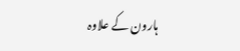ہارون کے علاوہ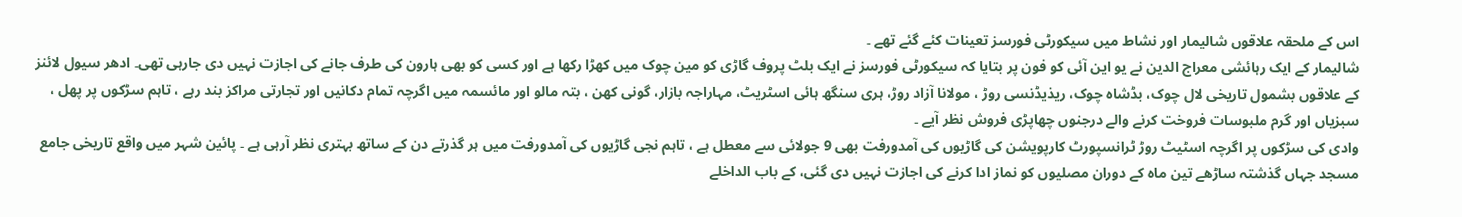اس کے ملحقہ علاقوں شالیمار اور نشاط میں سیکورٹی فورسز تعینات کئے گئے تھے ۔
شالیمار کے ایک رہائشی معراج الدین نے یو این آئی کو فون پر بتایا کہ سیکورٹی فورسز نے ایک بلٹ پروف گاڑی کو مین چوک میں کھڑا رکھا ہے اور کسی کو بھی ہارون کی طرف جانے کی اجازت نہیں دی جارہی تھی۔ ادھر سیول لائنز کے علاقوں بشمول تاریخی لال چوک، بڈشاہ چوک، ریذیڈنسی روڑ ، مولانا آزاد روڑ، ہری سنگھ ہائی اسٹریٹ، مہاراجہ بازار، گونی کھن ، بتہ مالو اور مائسمہ میں اگرچہ تمام دکانیں اور تجارتی مراکز بند رہے ، تاہم سڑکوں پر پھل ، سبزیاں اور گرم ملبوسات فروخت کرنے والے درجنوں چھاپڑی فروش نظر آیے ۔
وادی کی سڑکوں پر اگرچہ اسٹیٹ روڑ ٹرانسپورٹ کارپویشن کی گاڑیوں کی آمدورفت بھی 9 جولائی سے معطل ہے ، تاہم نجی گاڑیوں کی آمدورفت میں ہر گذرتے دن کے ساتھ بہتری نظر آرہی ہے ۔ پائین شہر میں واقع تاریخی جامع مسجد جہاں گذشتہ ساڑھے تین ماہ کے دوران مصلیوں کو نماز ادا کرنے کی اجازت نہیں دی گئی، کے باب الداخلے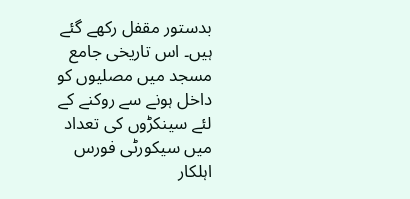بدستور مقفل رکھے گئے ہیں۔ اس تاریخی جامع مسجد میں مصلیوں کو داخل ہونے سے روکنے کے لئے سینکڑوں کی تعداد میں سیکورٹی فورس اہلکار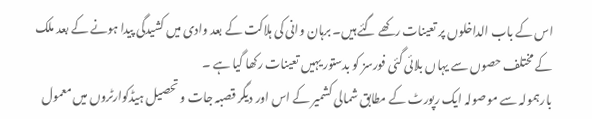اس کے باب الداخلوں پر تعینات رکھے گئے ہیں۔ برہان وانی کی ہلاکت کے بعد وادی میں کشیدگی پیدا ہونے کے بعد ملک کے مختلف حصوں سے یہاں بلائی گئی فورسز کو بدستور یہیں تعینات رکھا گیا ہے ۔
بارہمولہ سے موصولہ ایک رپورٹ کے مطابق شمالی کشمیر کے اس اور دیگر قصبہ جات و تحصیل ہیڈکوارٹروں میں معمول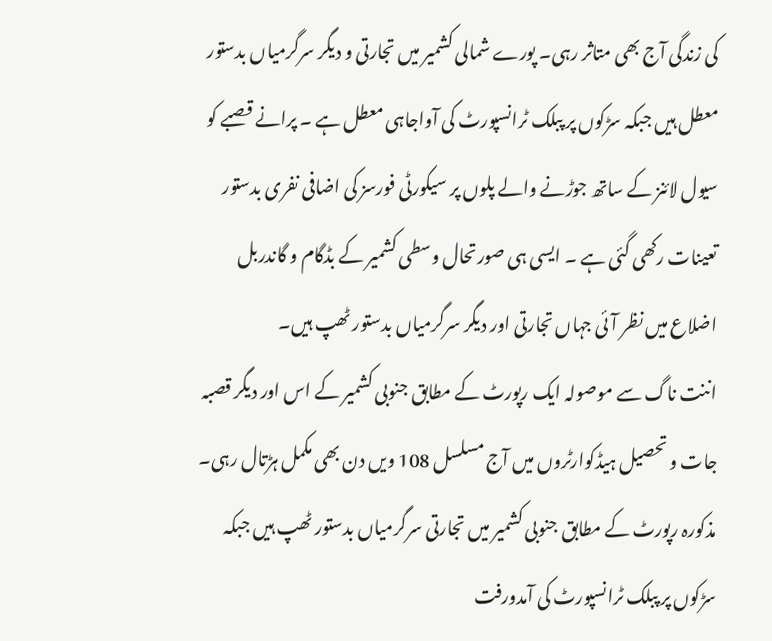کی زندگی آج بھی متاثر رہی۔ پورے شمالی کشمیر میں تجارتی و دیگر سرگرمیاں بدستور معطل ہیں جبکہ سڑکوں پر پبلک ٹرانسپورٹ کی آواجاہی معطل ہے ۔ پرانے قصبے کو سیول لائنز کے ساتھ جوڑنے والے پلوں پر سیکورٹی فورسز کی اضافی نفری بدستور تعینات رکھی گئی ہے ۔ ایسی ہی صورتحال وسطی کشمیر کے بڈگام و گاندربل اضلاع میں نظر آئی جہاں تجارتی اور دیگر سرگرمیاں بدستور ٹھپ ہیں۔
اننت ناگ سے موصولہ ایک رپورٹ کے مطابق جنوبی کشمیر کے اس اور دیگر قصبہ جات و تحصیل ہیڈکوارٹروں میں آج مسلسل 108 ویں دن بھی مکمل ہڑتال رہی۔ مذکورہ رپورٹ کے مطابق جنوبی کشمیر میں تجارتی سرگرمیاں بدستور ٹھپ ہیں جبکہ سڑکوں پر پبلک ٹرانسپورٹ کی آمدورفت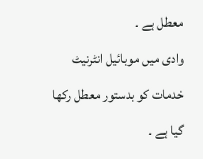معطل ہے ۔
وادی میں موبائیل انٹرنیٹ خدمات کو بدستور معطل رکھا گیا ہے ۔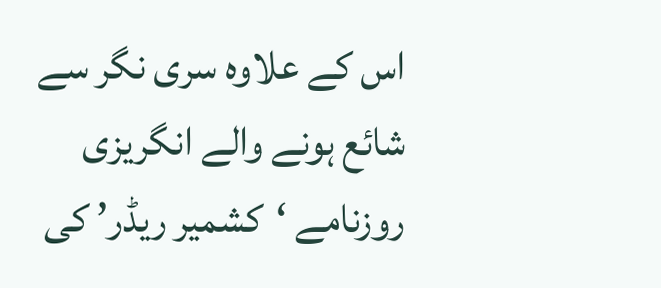اس کے علاوہ سری نگر سے شائع ہونے والے انگریزی روزنامے ‘کشمیر ریڈر’ کی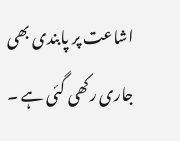اشاعت پر پابندی بھی جاری رکھی گئی ہے ۔